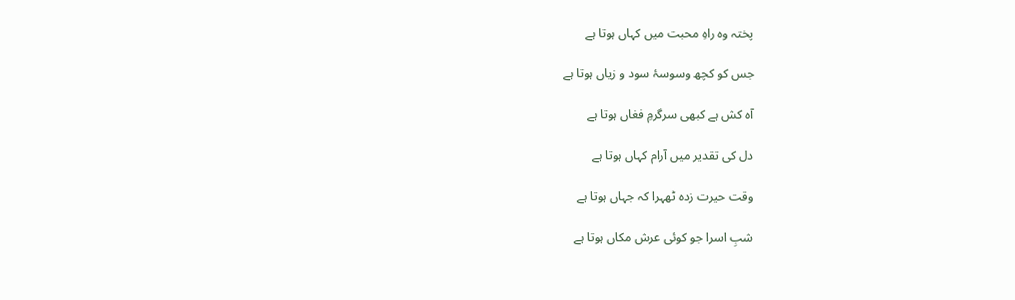پختہ وہ راہِ محبت میں کہاں ہوتا ہے

جس کو کچھ وسوسۂ سود و زیاں ہوتا ہے

آہ کش ہے کبھی سرگرمِ فغاں ہوتا ہے

دل کی تقدیر میں آرام کہاں ہوتا ہے

وقت حیرت زدہ ٹھہرا کہ جہاں ہوتا ہے

شبِ اسرا جو کوئی عرش مکاں ہوتا ہے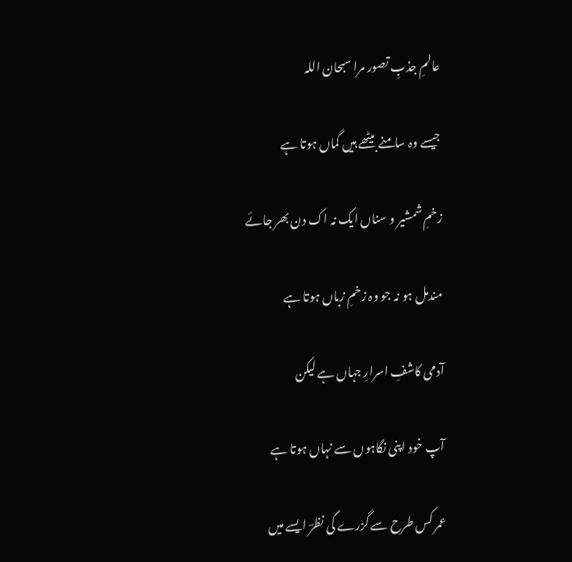عالمِ جذبِ تصور مرا سبحان اللہ

جیسے وہ سامنے بیٹھے ہیں گماں ہوتا ہے

زخمِ شمشیر و سناں ایک نہ اک دن بھر جائے

مندمل ہو نہ جو وہ زخمِ زباں ہوتا ہے

آدمی کاشفِ اسرارِ جہاں ہے لیکن

آپ خود اپنی نگاہوں سے نہاں ہوتا ہے

عمر کس طرح سے گزرے گی نظرؔ ایسے میں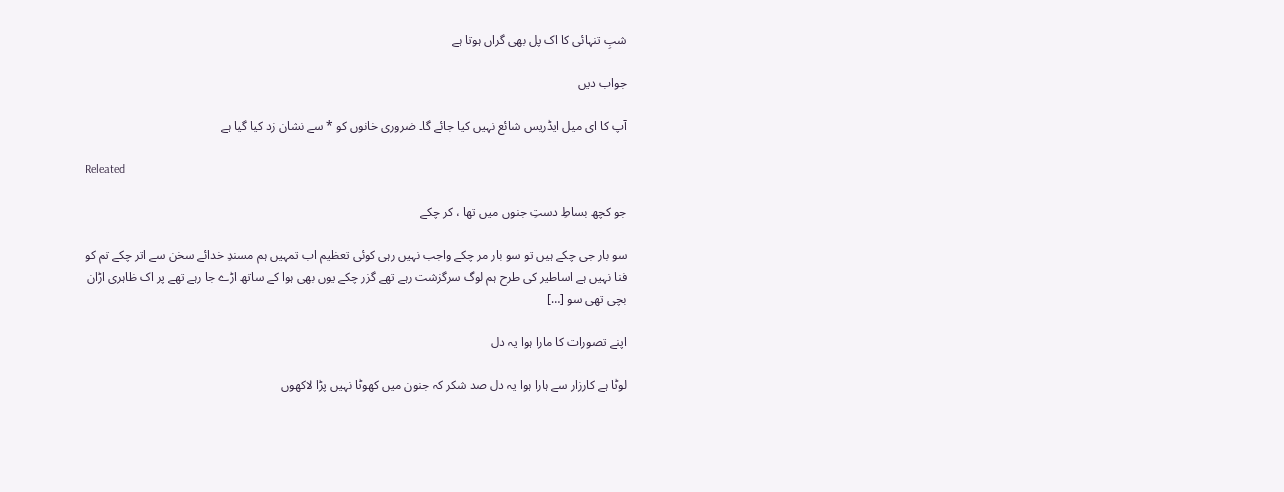شبِ تنہائی کا اک پل بھی گراں ہوتا ہے

جواب دیں

آپ کا ای میل ایڈریس شائع نہیں کیا جائے گا۔ ضروری خانوں کو * سے نشان زد کیا گیا ہے

Releated

جو کچھ بساطِ دستِ جنوں میں تھا ، کر چکے

سو بار جی چکے ہیں تو سو بار مر چکے واجب نہیں رہی کوئی تعظیم اب تمہیں ہم مسندِ خدائے سخن سے اتر چکے تم کو فنا نہیں ہے اساطیر کی طرح ہم لوگ سرگزشت رہے تھے گزر چکے یوں بھی ہوا کے ساتھ اڑے جا رہے تھے پر اک ظاہری اڑان بچی تھی سو […]

اپنے تصورات کا مارا ہوا یہ دل

لوٹا ہے کارزار سے ہارا ہوا یہ دل صد شکر کہ جنون میں کھوٹا نہیں پڑا لاکھوں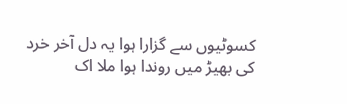کسوٹیوں سے گزارا ہوا یہ دل آخر خرد کی بھیڑ میں روندا ہوا ملا اک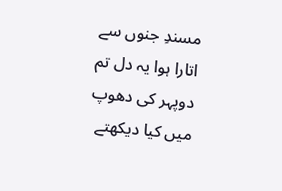مسندِ جنوں سے اتارا ہوا یہ دل تم دوپہر کی دھوپ میں کیا دیکھتے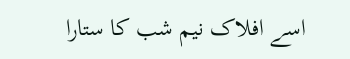اسے افلاک نیم شب کا ستارا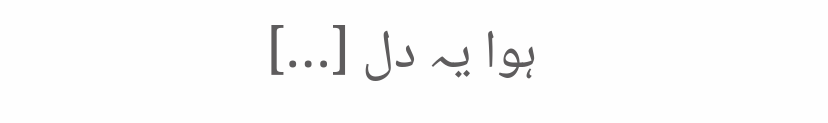ہوا یہ دل […]